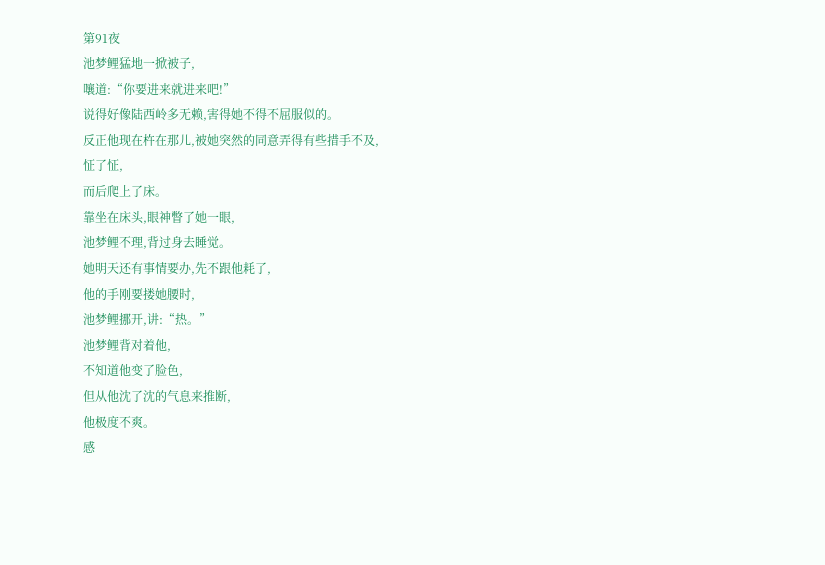第91夜
池梦鲤猛地一掀被子,
嚷道:“你要进来就进来吧!”
说得好像陆西岭多无赖,害得她不得不屈服似的。
反正他现在杵在那儿,被她突然的同意弄得有些措手不及,
怔了怔,
而后爬上了床。
靠坐在床头,眼神瞥了她一眼,
池梦鲤不理,背过身去睡觉。
她明天还有事情要办,先不跟他耗了,
他的手刚要搂她腰时,
池梦鲤挪开,讲:“热。”
池梦鲤背对着他,
不知道他变了脸色,
但从他沈了沈的气息来推断,
他极度不爽。
感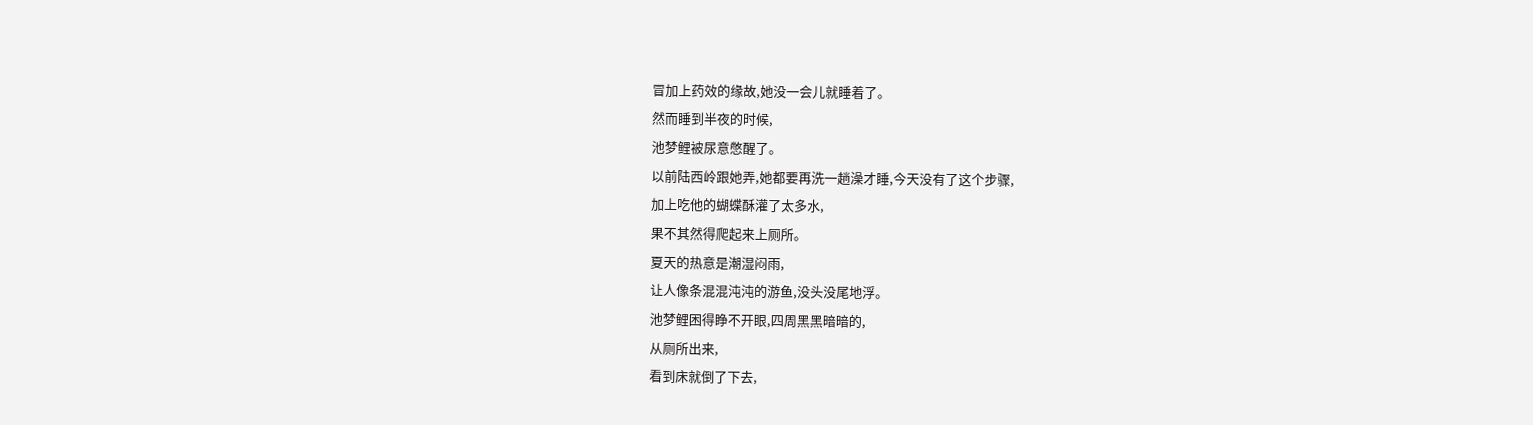冒加上药效的缘故,她没一会儿就睡着了。
然而睡到半夜的时候,
池梦鲤被尿意憋醒了。
以前陆西岭跟她弄,她都要再洗一趟澡才睡,今天没有了这个步骤,
加上吃他的蝴蝶酥灌了太多水,
果不其然得爬起来上厕所。
夏天的热意是潮湿闷雨,
让人像条混混沌沌的游鱼,没头没尾地浮。
池梦鲤困得睁不开眼,四周黑黑暗暗的,
从厕所出来,
看到床就倒了下去,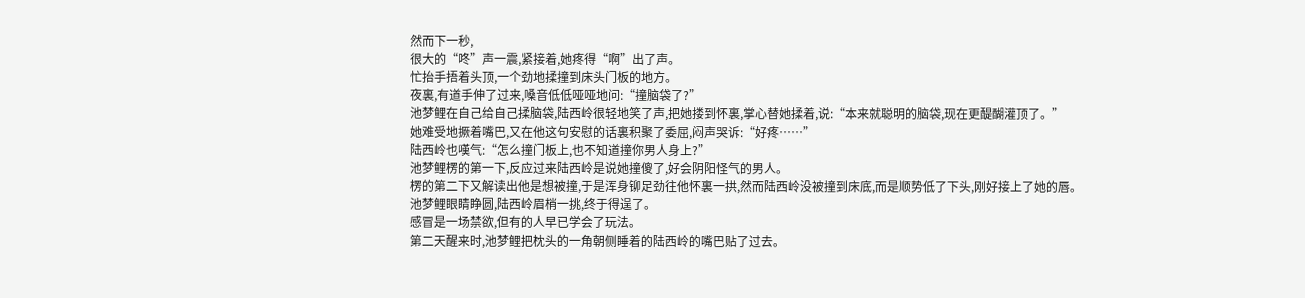然而下一秒,
很大的“咚”声一震,紧接着,她疼得“啊”出了声。
忙抬手捂着头顶,一个劲地揉撞到床头门板的地方。
夜裏,有道手伸了过来,嗓音低低哑哑地问:“撞脑袋了?”
池梦鲤在自己给自己揉脑袋,陆西岭很轻地笑了声,把她搂到怀裏,掌心替她揉着,说:“本来就聪明的脑袋,现在更醍醐灌顶了。”
她难受地撅着嘴巴,又在他这句安慰的话裏积聚了委屈,闷声哭诉:“好疼……”
陆西岭也嘆气:“怎么撞门板上,也不知道撞你男人身上?”
池梦鲤楞的第一下,反应过来陆西岭是说她撞傻了,好会阴阳怪气的男人。
楞的第二下又解读出他是想被撞,于是浑身铆足劲往他怀裏一拱,然而陆西岭没被撞到床底,而是顺势低了下头,刚好接上了她的唇。
池梦鲤眼睛睁圆,陆西岭眉梢一挑,终于得逞了。
感冒是一场禁欲,但有的人早已学会了玩法。
第二天醒来时,池梦鲤把枕头的一角朝侧睡着的陆西岭的嘴巴贴了过去。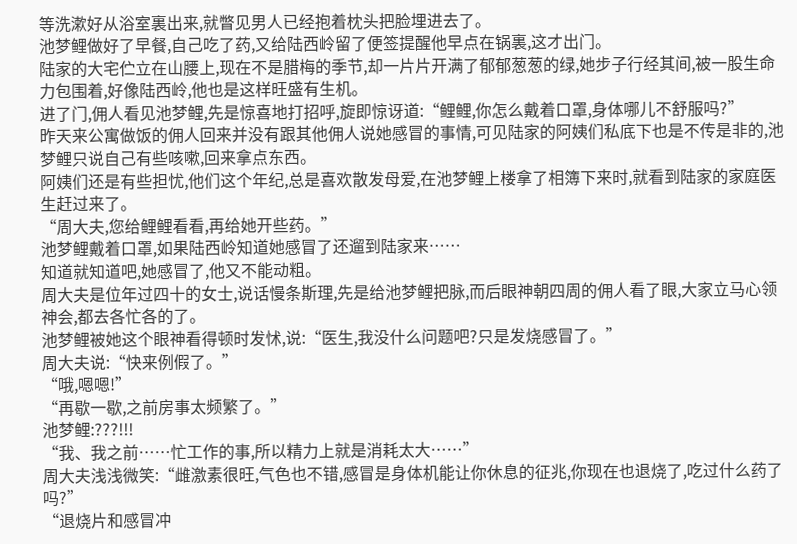等洗漱好从浴室裏出来,就瞥见男人已经抱着枕头把脸埋进去了。
池梦鲤做好了早餐,自己吃了药,又给陆西岭留了便签提醒他早点在锅裏,这才出门。
陆家的大宅伫立在山腰上,现在不是腊梅的季节,却一片片开满了郁郁葱葱的绿,她步子行经其间,被一股生命力包围着,好像陆西岭,他也是这样旺盛有生机。
进了门,佣人看见池梦鲤,先是惊喜地打招呼,旋即惊讶道:“鲤鲤,你怎么戴着口罩,身体哪儿不舒服吗?”
昨天来公寓做饭的佣人回来并没有跟其他佣人说她感冒的事情,可见陆家的阿姨们私底下也是不传是非的,池梦鲤只说自己有些咳嗽,回来拿点东西。
阿姨们还是有些担忧,他们这个年纪,总是喜欢散发母爱,在池梦鲤上楼拿了相簿下来时,就看到陆家的家庭医生赶过来了。
“周大夫,您给鲤鲤看看,再给她开些药。”
池梦鲤戴着口罩,如果陆西岭知道她感冒了还遛到陆家来……
知道就知道吧,她感冒了,他又不能动粗。
周大夫是位年过四十的女士,说话慢条斯理,先是给池梦鲤把脉,而后眼神朝四周的佣人看了眼,大家立马心领神会,都去各忙各的了。
池梦鲤被她这个眼神看得顿时发怵,说:“医生,我没什么问题吧?只是发烧感冒了。”
周大夫说:“快来例假了。”
“哦,嗯嗯!”
“再歇一歇,之前房事太频繁了。”
池梦鲤:???!!!
“我、我之前……忙工作的事,所以精力上就是消耗太大……”
周大夫浅浅微笑:“雌激素很旺,气色也不错,感冒是身体机能让你休息的征兆,你现在也退烧了,吃过什么药了吗?”
“退烧片和感冒冲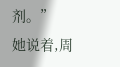剂。”
她说着,周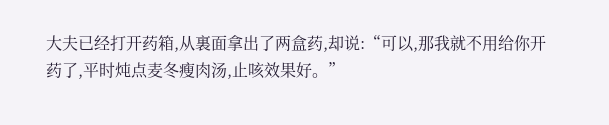大夫已经打开药箱,从裏面拿出了两盒药,却说:“可以,那我就不用给你开药了,平时炖点麦冬瘦肉汤,止咳效果好。”